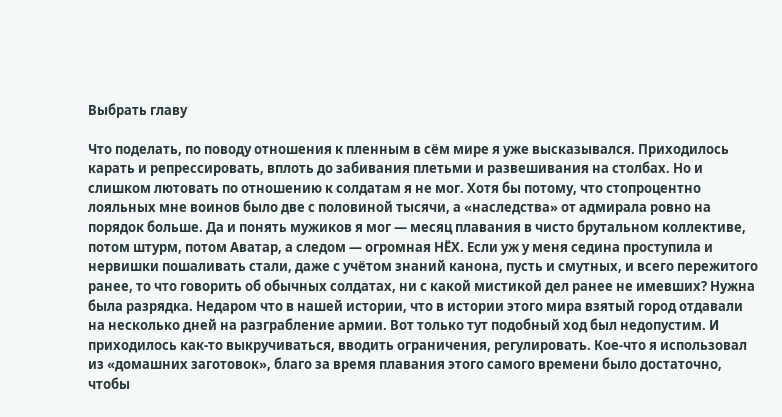Выбрать главу

Что поделать, по поводу отношения к пленным в сём мире я уже высказывался. Приходилось карать и репрессировать, вплоть до забивания плетьми и развешивания на столбах. Но и слишком лютовать по отношению к солдатам я не мог. Хотя бы потому, что стопроцентно лояльных мне воинов было две с половиной тысячи, а «наследства» от адмирала ровно на порядок больше. Да и понять мужиков я мог — месяц плавания в чисто брутальном коллективе, потом штурм, потом Аватар, а следом — огромная НЁХ. Если уж у меня седина проступила и нервишки пошаливать стали, даже с учётом знаний канона, пусть и смутных, и всего пережитого ранее, то что говорить об обычных солдатах, ни с какой мистикой дел ранее не имевших? Нужна была разрядка. Недаром что в нашей истории, что в истории этого мира взятый город отдавали на несколько дней на разграбление армии. Вот только тут подобный ход был недопустим. И приходилось как-то выкручиваться, вводить ограничения, регулировать. Кое-что я использовал из «домашних заготовок», благо за время плавания этого самого времени было достаточно, чтобы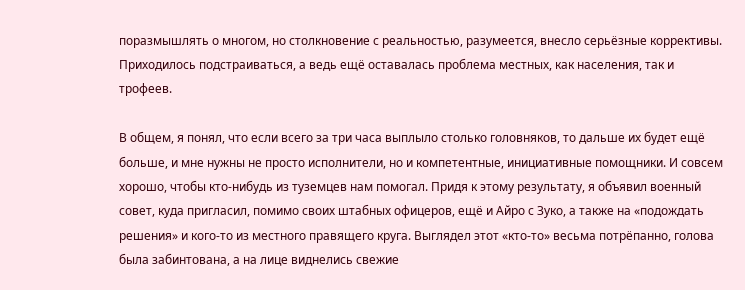поразмышлять о многом, но столкновение с реальностью, разумеется, внесло серьёзные коррективы. Приходилось подстраиваться, а ведь ещё оставалась проблема местных, как населения, так и трофеев.

В общем, я понял, что если всего за три часа выплыло столько головняков, то дальше их будет ещё больше, и мне нужны не просто исполнители, но и компетентные, инициативные помощники. И совсем хорошо, чтобы кто-нибудь из туземцев нам помогал. Придя к этому результату, я объявил военный совет, куда пригласил, помимо своих штабных офицеров, ещё и Айро с Зуко, а также на «подождать решения» и кого-то из местного правящего круга. Выглядел этот «кто-то» весьма потрёпанно, голова была забинтована, а на лице виднелись свежие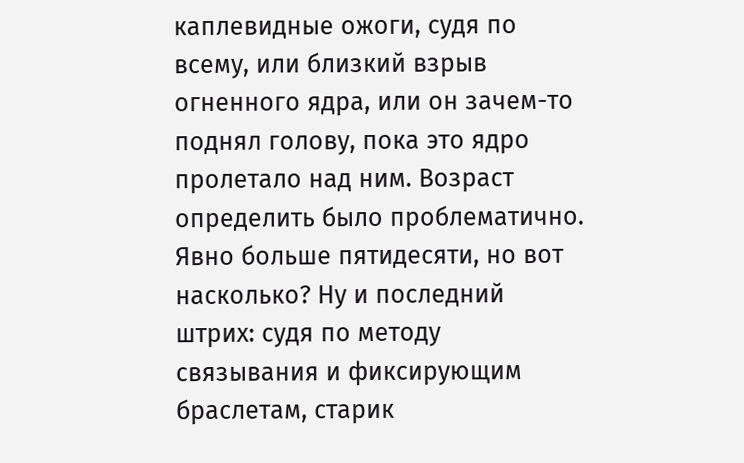каплевидные ожоги, судя по всему, или близкий взрыв огненного ядра, или он зачем-то поднял голову, пока это ядро пролетало над ним. Возраст определить было проблематично. Явно больше пятидесяти, но вот насколько? Ну и последний штрих: судя по методу связывания и фиксирующим браслетам, старик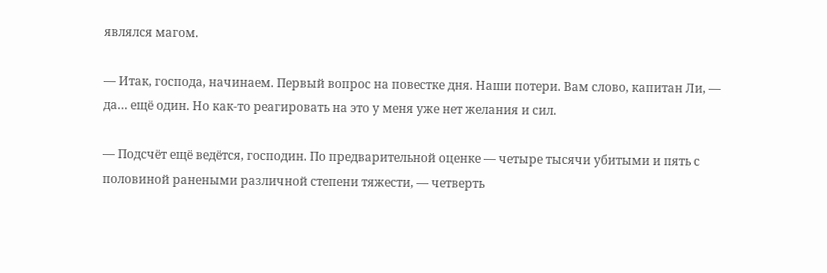являлся магом.

— Итак, господа, начинаем. Первый вопрос на повестке дня. Наши потери. Вам слово, капитан Ли, — да… ещё один. Но как-то реагировать на это у меня уже нет желания и сил.

— Подсчёт ещё ведётся, господин. По предварительной оценке — четыре тысячи убитыми и пять с половиной ранеными различной степени тяжести, — четверть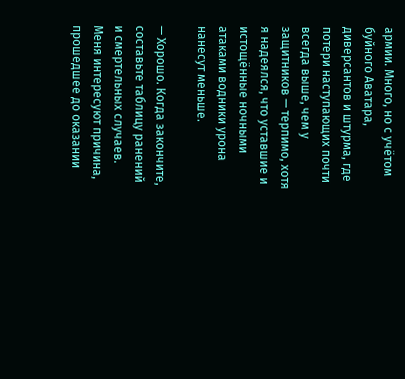армии. Много, но с учётом буйного Аватара, диверсантов и штурма, где потери наступающих почти всегда выше, чем у защитников — терпимо, хотя я надеялся, что уставшие и истощённые ночными атаками водники урона нанесут меньше.

— Хорошо. Когда закончите, составьте таблицу ранений и смертельных случаев. Меня интересуют причина, прошедшее до оказании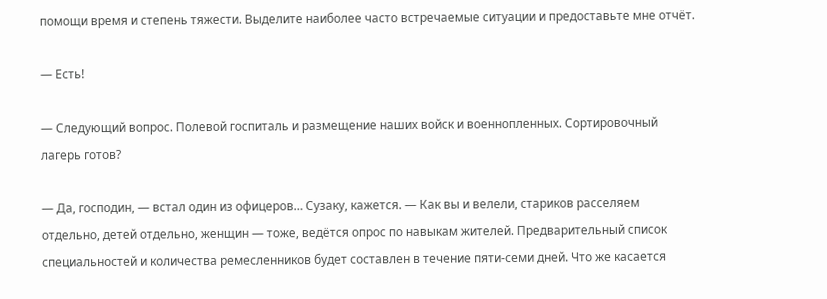помощи время и степень тяжести. Выделите наиболее часто встречаемые ситуации и предоставьте мне отчёт.

— Есть!

— Следующий вопрос. Полевой госпиталь и размещение наших войск и военнопленных. Сортировочный лагерь готов?

— Да, господин, — встал один из офицеров… Сузаку, кажется. — Как вы и велели, стариков расселяем отдельно, детей отдельно, женщин — тоже, ведётся опрос по навыкам жителей. Предварительный список специальностей и количества ремесленников будет составлен в течение пяти-семи дней. Что же касается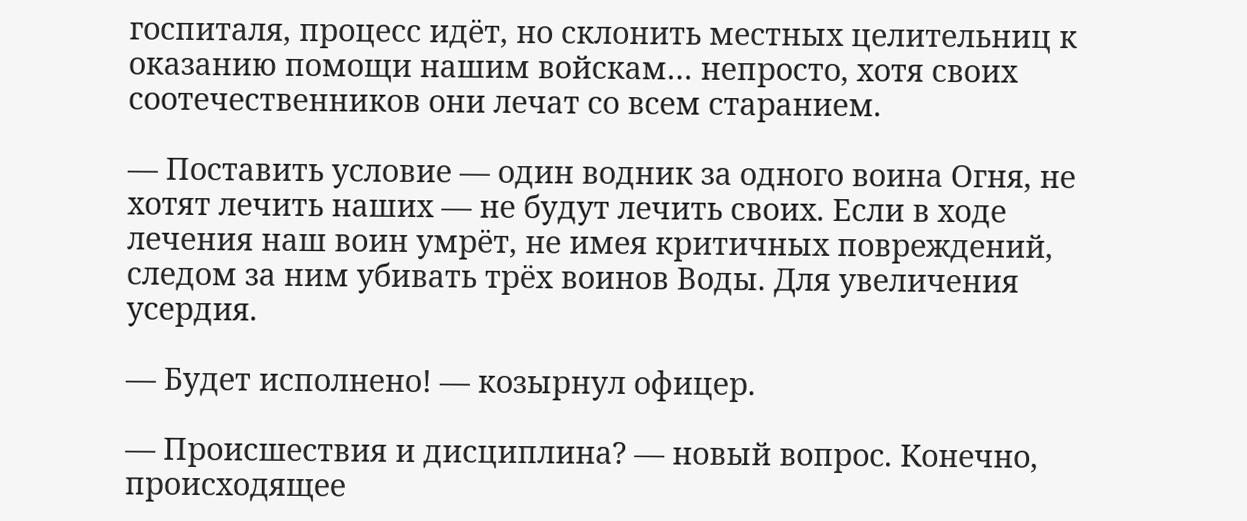госпиталя, процесс идёт, но склонить местных целительниц к оказанию помощи нашим войскам… непросто, хотя своих соотечественников они лечат со всем старанием.

— Поставить условие — один водник за одного воина Огня, не хотят лечить наших — не будут лечить своих. Если в ходе лечения наш воин умрёт, не имея критичных повреждений, следом за ним убивать трёх воинов Воды. Для увеличения усердия.

— Будет исполнено! — козырнул офицер.

— Происшествия и дисциплина? — новый вопрос. Конечно, происходящее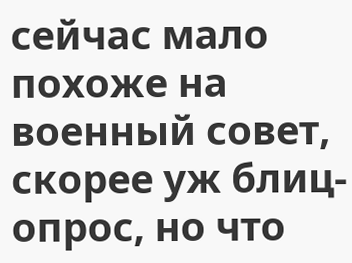сейчас мало похоже на военный совет, скорее уж блиц-опрос, но что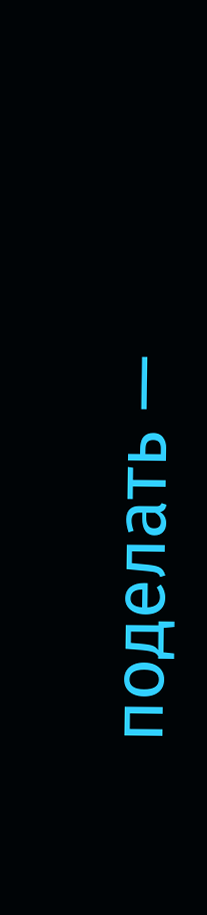поделать —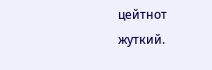цейтнот жуткий.